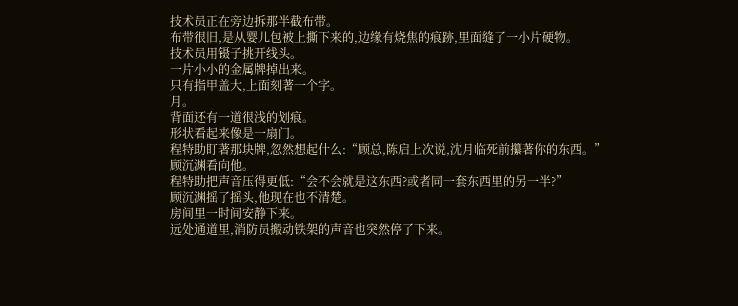技术员正在旁边拆那半截布带。
布带很旧,是从婴儿包被上撕下来的,边缘有烧焦的痕跡,里面缝了一小片硬物。
技术员用镊子挑开线头。
一片小小的金属牌掉出来。
只有指甲盖大,上面刻著一个字。
月。
背面还有一道很浅的划痕。
形状看起来像是一扇门。
程特助盯著那块牌,忽然想起什么:“顾总,陈启上次说,沈月临死前攥著你的东西。”
顾沉渊看向他。
程特助把声音压得更低:“会不会就是这东西?或者同一套东西里的另一半?”
顾沉渊摇了摇头,他现在也不清楚。
房间里一时间安静下来。
远处通道里,消防员搬动铁架的声音也突然停了下来。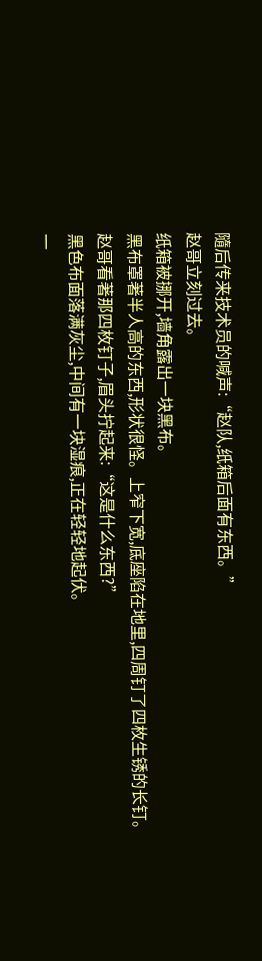隨后传来技术员的喊声:“赵队,纸箱后面有东西。”
赵哥立刻过去。
纸箱被挪开,墙角露出一块黑布。
黑布罩著半人高的东西,形状很怪。上窄下宽,底座陷在地里,四周钉了四枚生锈的长钉。
赵哥看著那四枚钉子,眉头拧起来:“这是什么东西?”
黑色布面落满灰尘,中间有一块湿痕,正在轻轻地起伏。
一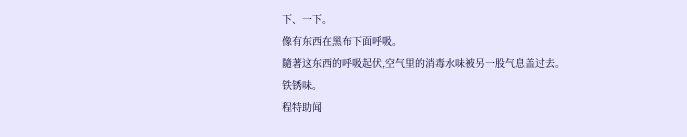下、一下。
像有东西在黑布下面呼吸。
隨著这东西的呼吸起伏,空气里的消毒水味被另一股气息盖过去。
铁锈味。
程特助闻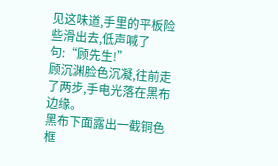见这味道,手里的平板险些滑出去,低声喊了句:“顾先生!”
顾沉渊脸色沉凝,往前走了两步,手电光落在黑布边缘。
黑布下面露出一截铜色框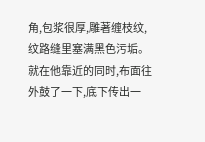角,包浆很厚,雕著缠枝纹,纹路缝里塞满黑色污垢。
就在他靠近的同时,布面往外鼓了一下,底下传出一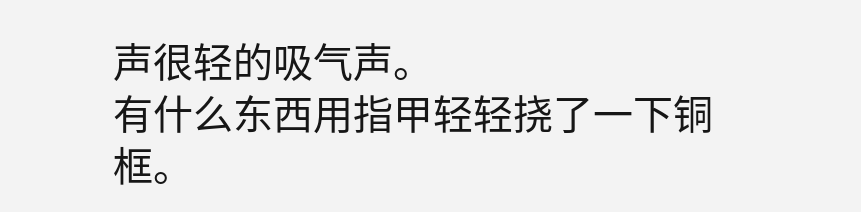声很轻的吸气声。
有什么东西用指甲轻轻挠了一下铜框。